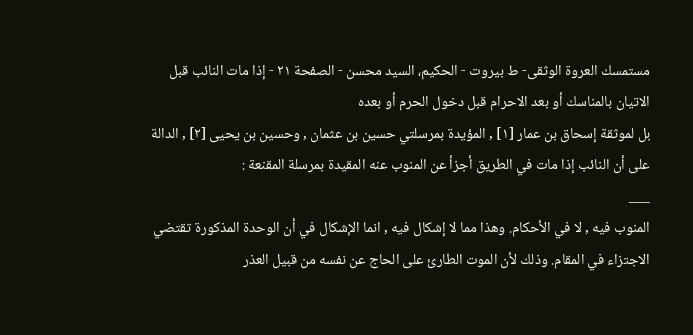مستمسك العروة الوثقى- ط بیروت - الحكيم، السيد محسن - الصفحة ٢١ - إذا مات النائب قبل الاتيان بالمناسك أو بعد الاحرام قبل دخول الحرم أو بعده
بل لموثقة إسحاق بن عمار [١] , المؤيدة بمرسلتي حسين بن عثمان , وحسين بن يحيى [٢] , الدالة على أن النائب إذا مات في الطريق أجزأ عن المنوب عنه المقيدة بمرسلة المقنعة :
___
المنوب فيه , لا في الأحكام. وهذا مما لا إشكال فيه , انما الإشكال في أن الوحدة المذكورة تقتضي الاجتزاء في المقام. وذلك لأن الموت الطارئ على الحاج عن نفسه من قبيل العذر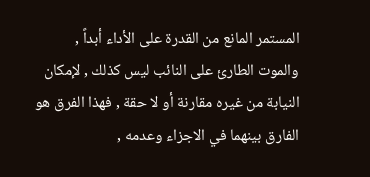المستمر المانع من القدرة على الأداء أبداً , والموت الطارئ على النائب ليس كذلك , لإمكان النيابة من غيره مقارنة أو لا حقة , فهذا الفرق هو الفارق بينهما في الاجزاء وعدمه ,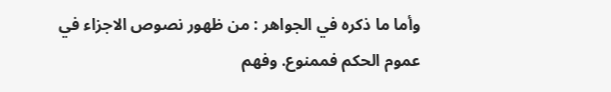وأما ما ذكره في الجواهر : من ظهور نصوص الاجزاء في عموم الحكم فممنوع. وفهم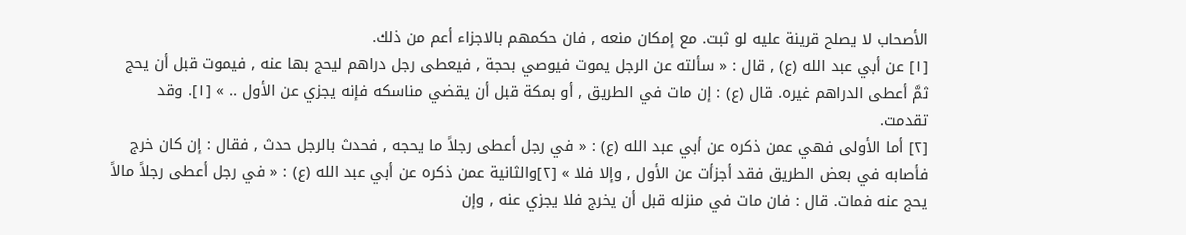الأصحاب لا يصلح قرينة عليه لو ثبت. مع إمكان منعه , فان حكمهم بالاجزاء أعم من ذلك.
[١] عن أبي عبد الله (ع) , قال : « سألته عن الرجل يموت فيوصي بحجة , فيعطى رجل دراهم ليحج بها عنه , فيموت قبل أن يحج ثمَّ أعطى الدراهم غيره. قال (ع) : إن مات في الطريق , أو بمكة قبل أن يقضي مناسكه فإنه يجزي عن الأول .. » [١]. وقد تقدمت.
[٢] أما الأولى فهي عمن ذكره عن أبي عبد الله (ع) : « في رجل أعطى رجلاً ما يحجه , فحدث بالرجل حدث , فقال : إن كان خرج فأصابه في بعض الطريق فقد أجزأت عن الأول , وإلا فلا » [٢]والثانية عمن ذكره عن أبي عبد الله (ع) : « في رجل أعطى رجلاً مالاً يحج عنه فمات. قال : فان مات في منزله قبل أن يخرج فلا يجزي عنه , وإن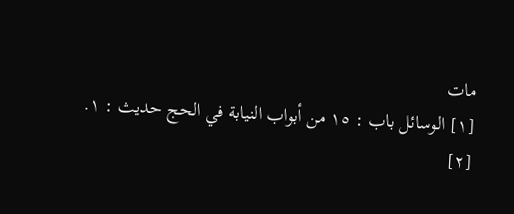مات
[١] الوسائل باب : ١٥ من أبواب النيابة في الحج حديث : ١.
[٢]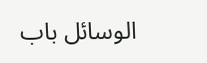الوسائل باب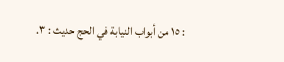: ١٥ من أبواب النيابة في الحج حديث : ٣.